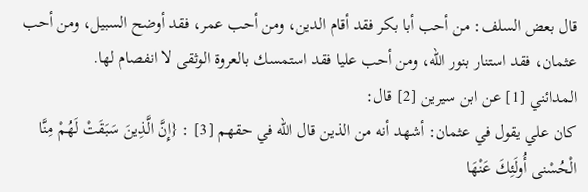قال بعض السلف: من أحب أبا بكر فقد أقام الدين، ومن أحب عمر، فقد أوضح السبيل، ومن أحب عثمان، فقد استنار بنور الله، ومن أحب عليا فقد استمسك بالعروة الوثقى لا انفصام لها.
المدائني [1] عن ابن سيرين [2] قال:
كان علي يقول في عثمان: أشهد أنه من الذين قال الله في حقهم [3] : {إِنَّ الَّذِينَ سَبَقَتْ لَهُمْ مِنَّا الْحُسْنى أُولَئِكَ عَنْهَا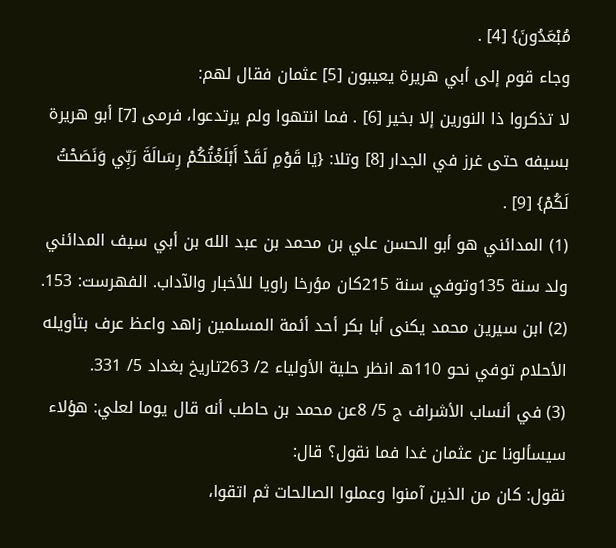مُبْعَدُونَ} [4] .
وجاء قوم إلى أبي هريرة يعيبون [5] عثمان فقال لهم:
لا تذكروا ذا النورين إلا بخير [6] . فما انتهوا ولم يرتدعوا، فرمى [7] أبو هريرة بسيفه حتى غرز في الجدار [8] وتلا: {يَا قَوْمِ لَقَدْ أَبْلَغْتُكُمْ رِسَالَةَ رَبِّي وَنَصَحْتُ لَكُمْ} [9] .
(1) المدائني هو أبو الحسن علي بن محمد بن عبد الله بن أبي سيف المدائني ولد سنة 135وتوفي سنة 215كان مؤرخا راويا للأخبار والآداب. الفهرست: 153.
(2) ابن سيرين محمد يكنى أبا بكر أحد أئمة المسلمين زاهد واعظ عرف بتأويله الأحلام توفي نحو 110هـ انظر حلية الأولياء 2/ 263تاريخ بغداد 5/ 331.
(3) في أنساب الأشراف ج 5/ 8عن محمد بن حاطب أنه قال يوما لعلي: هؤلاء سيسألونا عن عثمان غدا فما نقول؟ قال:
نقول: كان من الذين آمنوا وعملوا الصالحات ثم اتقوا،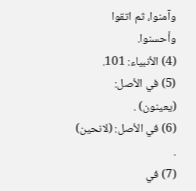وآمنوا، ثم اتقوا وأحسنوا.
(4) الأنبياء: 101.
(5) في الأصل: (يعينون) .
(6) في الأصل: (لانحين) .
(7) في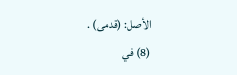الأصل: (قدمى) .
(8) في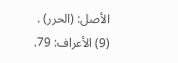الأصل: (الحرر) .
(9) الأعراف: 79.